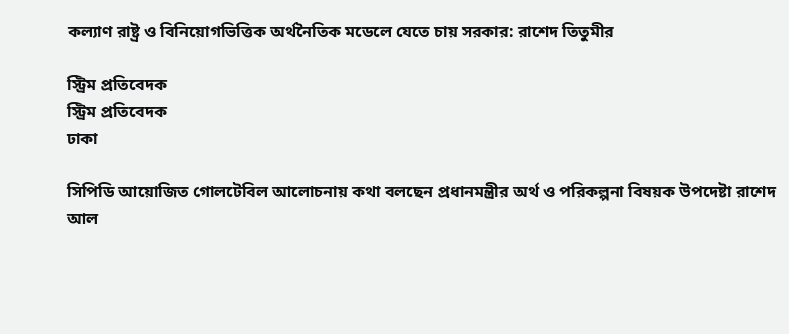কল্যাণ রাষ্ট্র ও বিনিয়োগভিত্তিক অর্থনৈতিক মডেলে যেতে চায় সরকার: রাশেদ তিতুমীর

স্ট্রিম প্রতিবেদক
স্ট্রিম প্রতিবেদক
ঢাকা

সিপিডি আয়োজিত গোলটেবিল আলোচনায় কথা বলছেন প্রধানমন্ত্রীর অর্থ ও পরিকল্পনা বিষয়ক উপদেষ্টা রাশেদ আল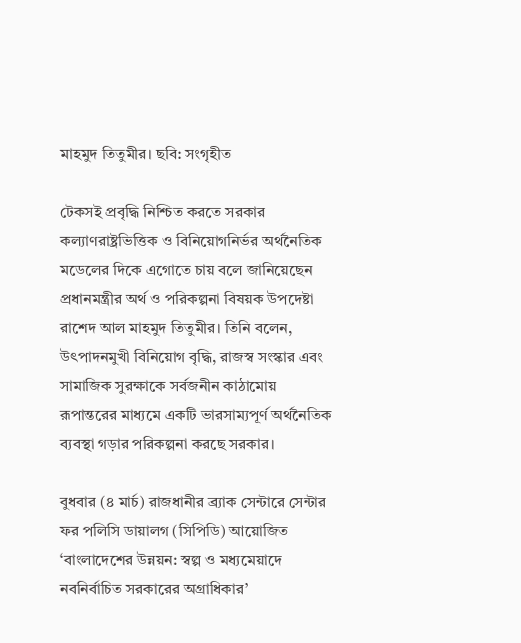মাহমুদ তিতুমীর। ছবি: সংগৃহীত

টেকসই প্রবৃদ্ধি নিশ্চিত করতে সরকার কল্যাণরাষ্ট্রভিত্তিক ও বিনিয়োগনির্ভর অর্থনৈতিক মডেলের দিকে এগোতে চায় বলে জানিয়েছেন প্রধানমন্ত্রীর অর্থ ও পরিকল্পনা বিষয়ক উপদেষ্টা রাশেদ আল মাহমুদ তিতুমীর। তিনি বলেন, উৎপাদনমুখী বিনিয়োগ বৃদ্ধি, রাজস্ব সংস্কার এবং সামাজিক সুরক্ষাকে সর্বজনীন কাঠামোয় রূপান্তরের মাধ্যমে একটি ভারসাম্যপূর্ণ অর্থনৈতিক ব্যবস্থা গড়ার পরিকল্পনা করছে সরকার।

বুধবার (৪ মার্চ) রাজধানীর ব্র্যাক সেন্টারে সেন্টার ফর পলিসি ডায়ালগ (সিপিডি) আয়োজিত ‘বাংলাদেশের উন্নয়ন: স্বল্প ও মধ্যমেয়াদে নবনির্বাচিত সরকারের অগ্রাধিকার’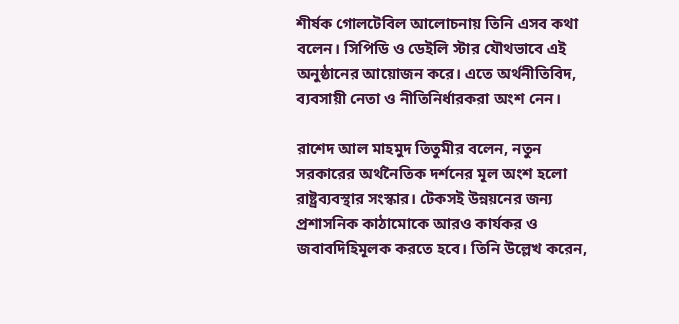শীর্ষক গোলটেবিল আলোচনায় তিনি এসব কথা বলেন। সিপিডি ও ডেইলি স্টার যৌথভাবে এই অনুষ্ঠানের আয়োজন করে। এতে অর্থনীতিবিদ, ব্যবসায়ী নেতা ও নীতিনির্ধারকরা অংশ নেন।

রাশেদ আল মাহমুদ তিতুমীর বলেন, নতুন সরকারের অর্থনৈতিক দর্শনের মূল অংশ হলো রাষ্ট্রব্যবস্থার সংস্কার। টেকসই উন্নয়নের জন্য প্রশাসনিক কাঠামোকে আরও কার্যকর ও জবাবদিহিমূলক করতে হবে। তিনি উল্লেখ করেন,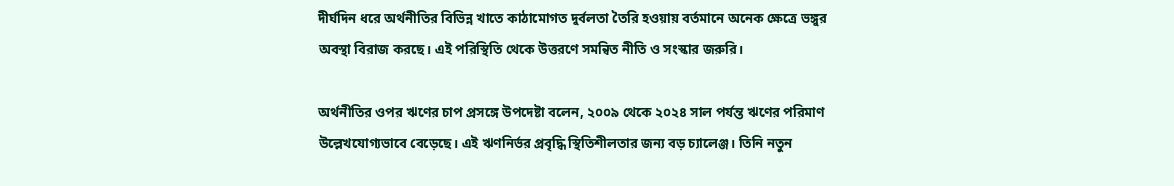দীর্ঘদিন ধরে অর্থনীতির বিভিন্ন খাতে কাঠামোগত দুর্বলতা তৈরি হওয়ায় বর্তমানে অনেক ক্ষেত্রে ভঙ্গুর অবস্থা বিরাজ করছে। এই পরিস্থিতি থেকে উত্তরণে সমন্বিত নীতি ও সংস্কার জরুরি।

অর্থনীতির ওপর ঋণের চাপ প্রসঙ্গে উপদেষ্টা বলেন, ২০০৯ থেকে ২০২৪ সাল পর্যন্ত ঋণের পরিমাণ উল্লেখযোগ্যভাবে বেড়েছে। এই ঋণনির্ভর প্রবৃদ্ধি স্থিতিশীলতার জন্য বড় চ্যালেঞ্জ। তিনি নতুন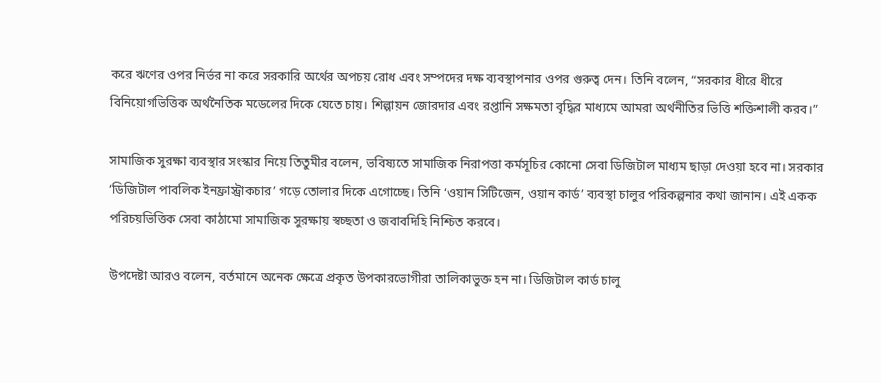করে ঋণের ওপর নির্ভর না করে সরকারি অর্থের অপচয় রোধ এবং সম্পদের দক্ষ ব্যবস্থাপনার ওপর গুরুত্ব দেন। তিনি বলেন, “সরকার ধীরে ধীরে বিনিয়োগভিত্তিক অর্থনৈতিক মডেলের দিকে যেতে চায়। শিল্পায়ন জোরদার এবং রপ্তানি সক্ষমতা বৃদ্ধির মাধ্যমে আমরা অর্থনীতির ভিত্তি শক্তিশালী করব।”

সামাজিক সুরক্ষা ব্যবস্থার সংস্কার নিয়ে তিতুমীর বলেন, ভবিষ্যতে সামাজিক নিরাপত্তা কর্মসূচির কোনো সেবা ডিজিটাল মাধ্যম ছাড়া দেওয়া হবে না। সরকার ‘ডিজিটাল পাবলিক ইনফ্রাস্ট্রাকচার’ গড়ে তোলার দিকে এগোচ্ছে। তিনি ‘ওয়ান সিটিজেন, ওয়ান কার্ড’ ব্যবস্থা চালুর পরিকল্পনার কথা জানান। এই একক পরিচয়ভিত্তিক সেবা কাঠামো সামাজিক সুরক্ষায় স্বচ্ছতা ও জবাবদিহি নিশ্চিত করবে।

উপদেষ্টা আরও বলেন, বর্তমানে অনেক ক্ষেত্রে প্রকৃত উপকারভোগীরা তালিকাভুক্ত হন না। ডিজিটাল কার্ড চালু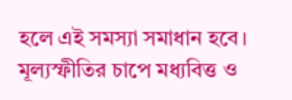হলে এই সমস্যা সমাধান হবে। মূল্যস্ফীতির চাপে মধ্যবিত্ত ও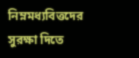নিম্নমধ্যবিত্তদের সুরক্ষা দিতে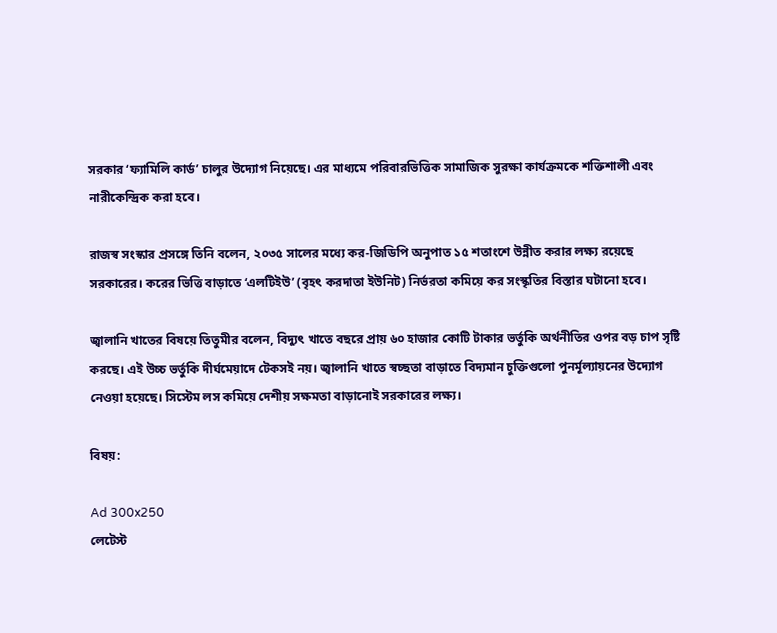সরকার ‘ফ্যামিলি কার্ড’ চালুর উদ্যোগ নিয়েছে। এর মাধ্যমে পরিবারভিত্তিক সামাজিক সুরক্ষা কার্যক্রমকে শক্তিশালী এবং নারীকেন্দ্রিক করা হবে।

রাজস্ব সংস্কার প্রসঙ্গে তিনি বলেন, ২০৩৫ সালের মধ্যে কর-জিডিপি অনুপাত ১৫ শতাংশে উন্নীত করার লক্ষ্য রয়েছে সরকারের। করের ভিত্তি বাড়াতে ‘এলটিইউ’ (বৃহৎ করদাতা ইউনিট) নির্ভরতা কমিয়ে কর সংস্কৃতির বিস্তার ঘটানো হবে।

জ্বালানি খাতের বিষয়ে তিতুমীর বলেন, বিদ্যুৎ খাতে বছরে প্রায় ৬০ হাজার কোটি টাকার ভর্তুকি অর্থনীতির ওপর বড় চাপ সৃষ্টি করছে। এই উচ্চ ভর্তুকি দীর্ঘমেয়াদে টেকসই নয়। জ্বালানি খাতে স্বচ্ছতা বাড়াতে বিদ্যমান চুক্তিগুলো পুনর্মূল্যায়নের উদ্যোগ নেওয়া হয়েছে। সিস্টেম লস কমিয়ে দেশীয় সক্ষমতা বাড়ানোই সরকারের লক্ষ্য।

বিষয়:

Ad 300x250
লেটেস্ট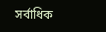সর্বাধিক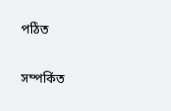পঠিত

সম্পর্কিত